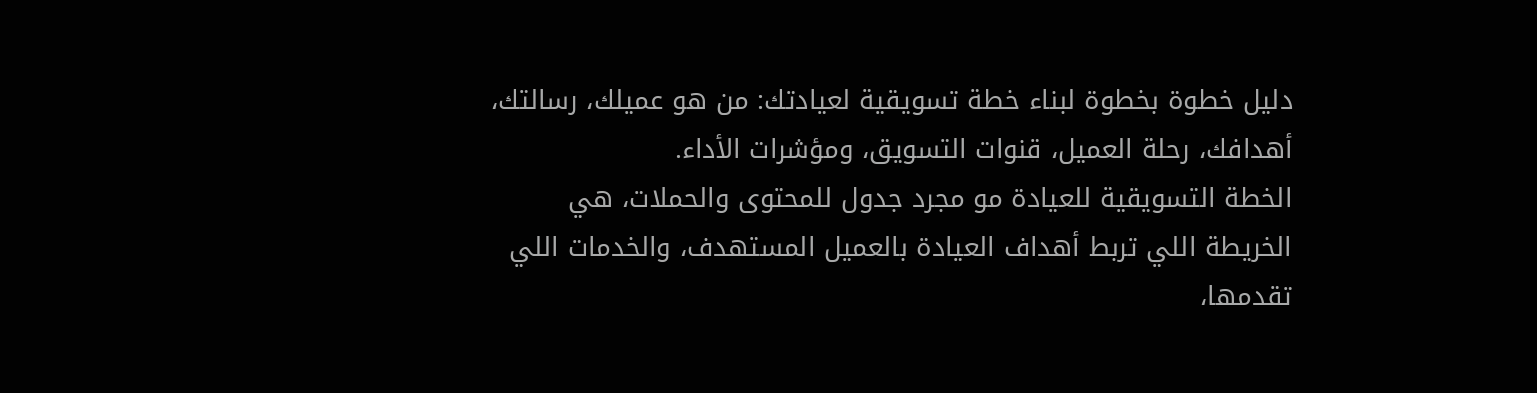دليل خطوة بخطوة لبناء خطة تسويقية لعيادتك: من هو عميلك، رسالتك، أهدافك، رحلة العميل، قنوات التسويق، ومؤشرات الأداء.
الخطة التسويقية للعيادة مو مجرد جدول للمحتوى والحملات، هي الخريطة اللي تربط أهداف العيادة بالعميل المستهدف، والخدمات اللي تقدمها،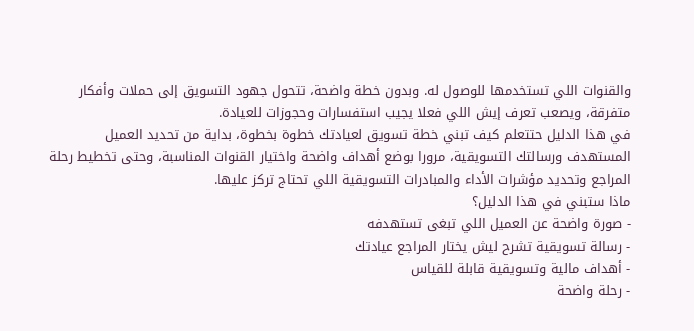والقنوات اللي تستخدمها للوصول له. وبدون خطة واضحة، تتحول جهود التسويق إلى حملات وأفكار متفرقة، ويصعب تعرف إيش اللي فعلا يجيب استفسارات وحجوزات للعيادة.
في هذا الدليل حتتعلم كيف تبني خطة تسويق لعيادتك خطوة بخطوة، بداية من تحديد العميل المستهدف ورسالتك التسويقية، مرورا بوضع أهداف واضحة واختيار القنوات المناسبة، وحتى تخطيط رحلة المراجع وتحديد مؤشرات الأداء والمبادرات التسويقية اللي تحتاج تركز عليها.
ماذا ستبني في هذا الدليل؟
- صورة واضحة عن العميل اللي تبغى تستهدفه
- رسالة تسويقية تشرح ليش يختار المراجع عيادتك
- أهداف مالية وتسويقية قابلة للقياس
- رحلة واضحة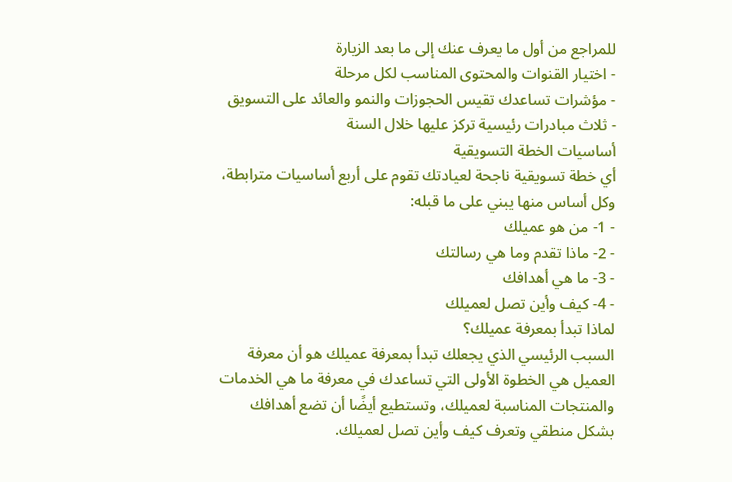للمراجع من أول ما يعرف عنك إلى ما بعد الزيارة
- اختيار القنوات والمحتوى المناسب لكل مرحلة
- مؤشرات تساعدك تقيس الحجوزات والنمو والعائد على التسويق
- ثلاث مبادرات رئيسية تركز عليها خلال السنة
أساسيات الخطة التسويقية
أي خطة تسويقية ناجحة لعيادتك تقوم على أربع أساسيات مترابطة، وكل أساس منها يبني على ما قبله:
- 1- من هو عميلك
- 2- ماذا تقدم وما هي رسالتك
- 3- ما هي أهدافك
- 4- كيف وأين تصل لعميلك
لماذا تبدأ بمعرفة عميلك؟
السبب الرئيسي الذي يجعلك تبدأ بمعرفة عميلك هو أن معرفة العميل هي الخطوة الأولى التي تساعدك في معرفة ما هي الخدمات والمنتجات المناسبة لعميلك، وتستطيع أيضًا أن تضع أهدافك بشكل منطقي وتعرف كيف وأين تصل لعميلك.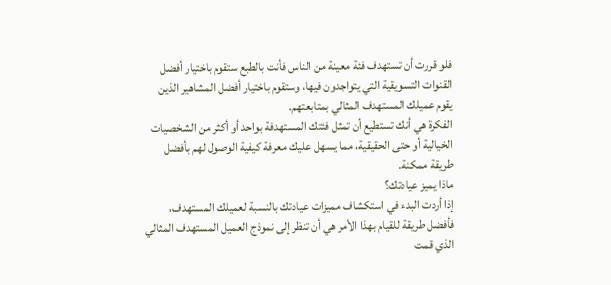فلو قررت أن تستهدف فئة معينة من الناس فأنت بالطبع ستقوم باختيار أفضل القنوات التسويقية التي يتواجدون فيها، وستقوم باختيار أفضل المشاهير الذين يقوم عميلك المستهدف المثالي بمتابعتهم.
الفكرة هي أنك تستطيع أن تمثل فئتك المستهدفة بواحد أو أكثر من الشخصيات الخيالية أو حتى الحقيقية، مما يسهل عليك معرفة كيفية الوصول لهم بأفضل طريقة ممكنة.
ماذا يميز عيادتك؟
إذا أردت البدء في استكشاف مميزات عيادتك بالنسبة لعميلك المستهدف، فأفضل طريقة للقيام بهذا الأمر هي أن تنظر إلى نموذج العميل المستهدف المثالي الذي قمت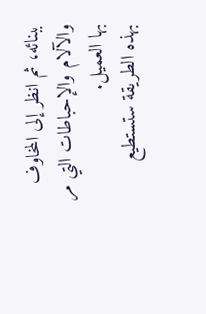ببنائه، ثم انظر إلى المخاوف والآلام والإحباطات التي مر بها العميل.
بهذه الطريقة ستستطيع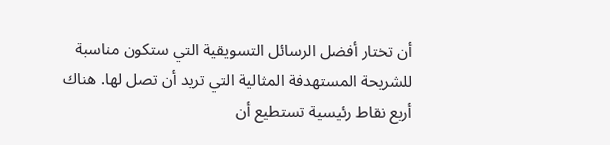أن تختار أفضل الرسائل التسويقية التي ستكون مناسبة للشريحة المستهدفة المثالية التي تريد أن تصل لها. هناك أربع نقاط رئيسية تستطيع أن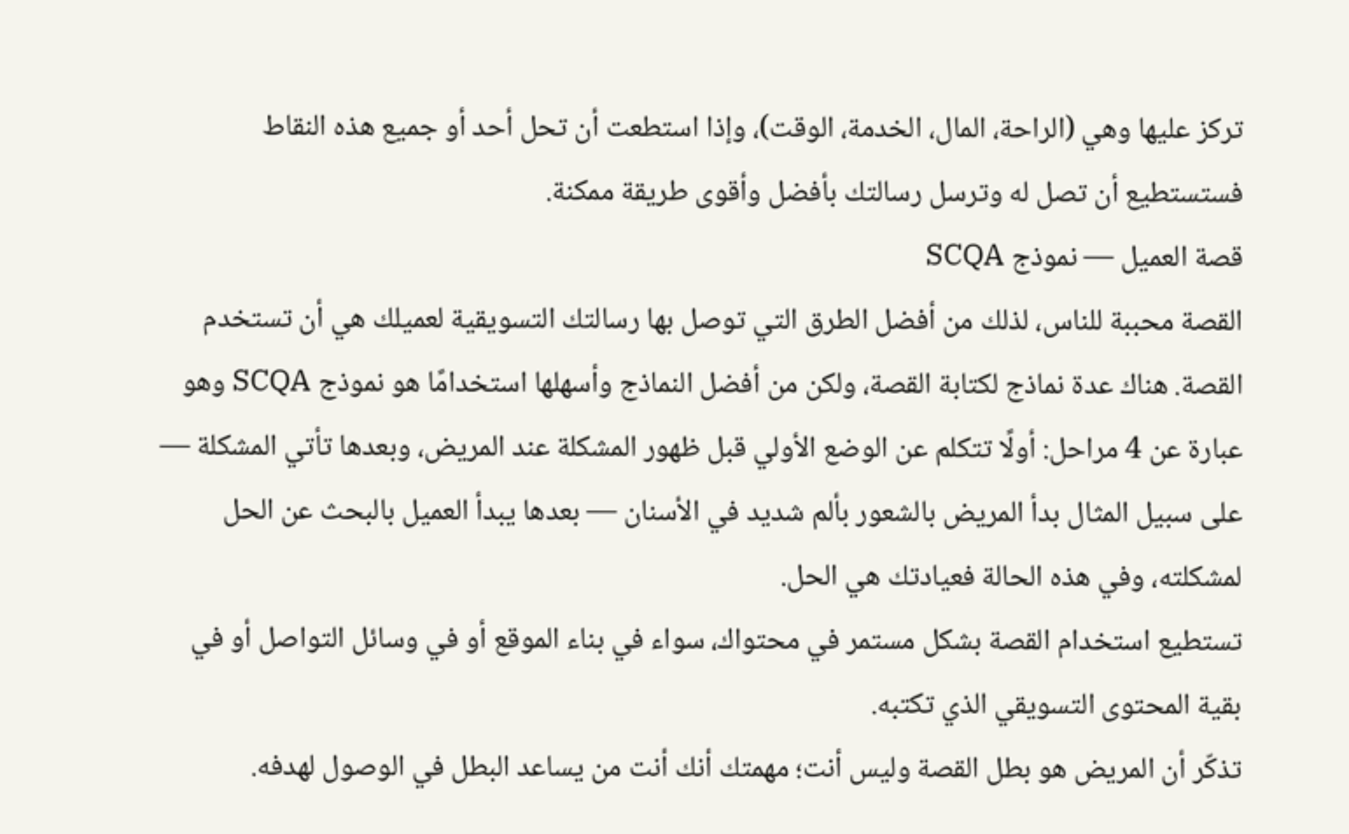تركز عليها وهي (الراحة، المال، الخدمة، الوقت)، وإذا استطعت أن تحل أحد أو جميع هذه النقاط فستستطيع أن تصل له وترسل رسالتك بأفضل وأقوى طريقة ممكنة.
قصة العميل — نموذج SCQA
القصة محببة للناس، لذلك من أفضل الطرق التي توصل بها رسالتك التسويقية لعميلك هي أن تستخدم القصة. هناك عدة نماذج لكتابة القصة، ولكن من أفضل النماذج وأسهلها استخدامًا هو نموذج SCQA وهو عبارة عن 4 مراحل: أولًا تتكلم عن الوضع الأولي قبل ظهور المشكلة عند المريض، وبعدها تأتي المشكلة — على سبيل المثال بدأ المريض بالشعور بألم شديد في الأسنان — بعدها يبدأ العميل بالبحث عن الحل لمشكلته، وفي هذه الحالة فعيادتك هي الحل.
تستطيع استخدام القصة بشكل مستمر في محتواك، سواء في بناء الموقع أو في وسائل التواصل أو في بقية المحتوى التسويقي الذي تكتبه.
تذكّر أن المريض هو بطل القصة وليس أنت؛ مهمتك أنك أنت من يساعد البطل في الوصول لهدفه.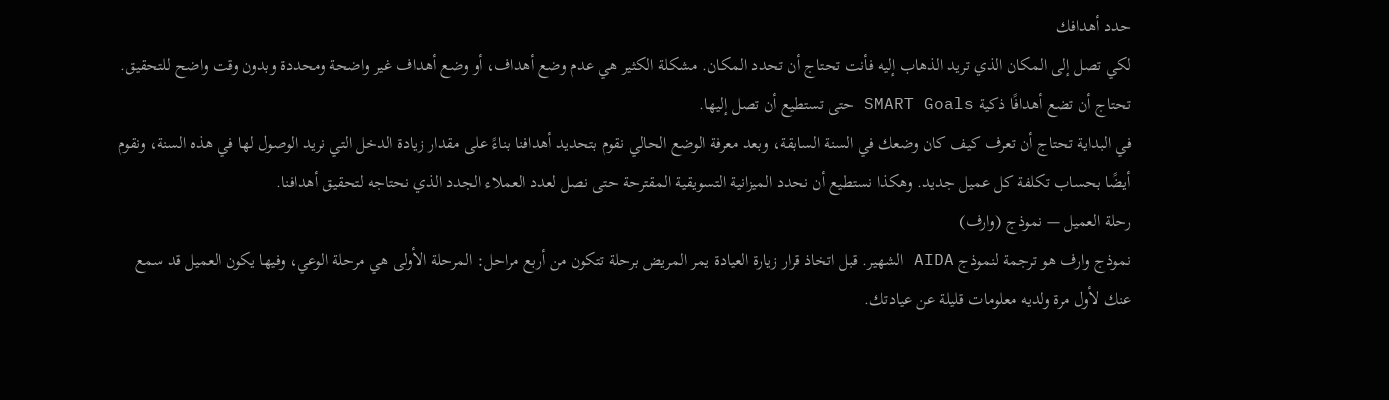حدد أهدافك
لكي تصل إلى المكان الذي تريد الذهاب إليه فأنت تحتاج أن تحدد المكان. مشكلة الكثير هي عدم وضع أهداف، أو وضع أهداف غير واضحة ومحددة وبدون وقت واضح للتحقيق. تحتاج أن تضع أهدافًا ذكية SMART Goals حتى تستطيع أن تصل إليها.
في البداية تحتاج أن تعرف كيف كان وضعك في السنة السابقة، وبعد معرفة الوضع الحالي نقوم بتحديد أهدافنا بناءً على مقدار زيادة الدخل التي نريد الوصول لها في هذه السنة، ونقوم أيضًا بحساب تكلفة كل عميل جديد. وهكذا نستطيع أن نحدد الميزانية التسويقية المقترحة حتى نصل لعدد العملاء الجدد الذي نحتاجه لتحقيق أهدافنا.
رحلة العميل — نموذج (وارف)
نموذج وارف هو ترجمة لنموذج AIDA الشهير. قبل اتخاذ قرار زيارة العيادة يمر المريض برحلة تتكون من أربع مراحل: المرحلة الأولى هي مرحلة الوعي، وفيها يكون العميل قد سمع عنك لأول مرة ولديه معلومات قليلة عن عيادتك.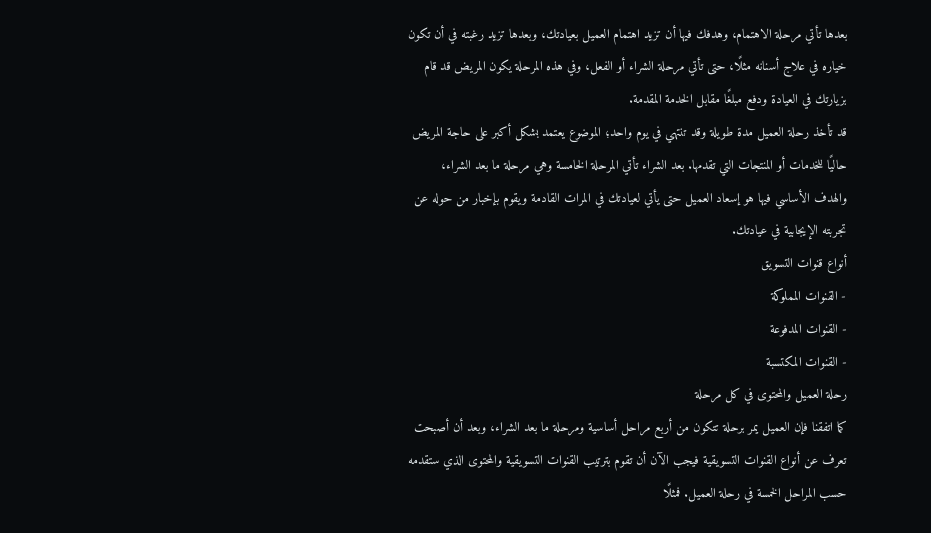بعدها تأتي مرحلة الاهتمام، وهدفك فيها أن تزيد اهتمام العميل بعيادتك، وبعدها تزيد رغبته في أن تكون خياره في علاج أسنانه مثلًا، حتى تأتي مرحلة الشراء أو الفعل، وفي هذه المرحلة يكون المريض قد قام بزيارتك في العيادة ودفع مبلغًا مقابل الخدمة المقدمة.
قد تأخذ رحلة العميل مدة طويلة وقد تنتهي في يوم واحد؛ الموضوع يعتمد بشكل أكبر على حاجة المريض حاليًا للخدمات أو المنتجات التي تقدمها. بعد الشراء تأتي المرحلة الخامسة وهي مرحلة ما بعد الشراء، والهدف الأساسي فيها هو إسعاد العميل حتى يأتي لعيادتك في المرات القادمة ويقوم بإخبار من حوله عن تجربته الإيجابية في عيادتك.
أنواع قنوات التسويق
- القنوات المملوكة
- القنوات المدفوعة
- القنوات المكتسبة
رحلة العميل والمحتوى في كل مرحلة
كما اتفقنا فإن العميل يمر برحلة تتكون من أربع مراحل أساسية ومرحلة ما بعد الشراء، وبعد أن أصبحت تعرف عن أنواع القنوات التسويقية فيجب الآن أن تقوم بترتيب القنوات التسويقية والمحتوى الذي ستقدمه حسب المراحل الخمسة في رحلة العميل. فمثلًا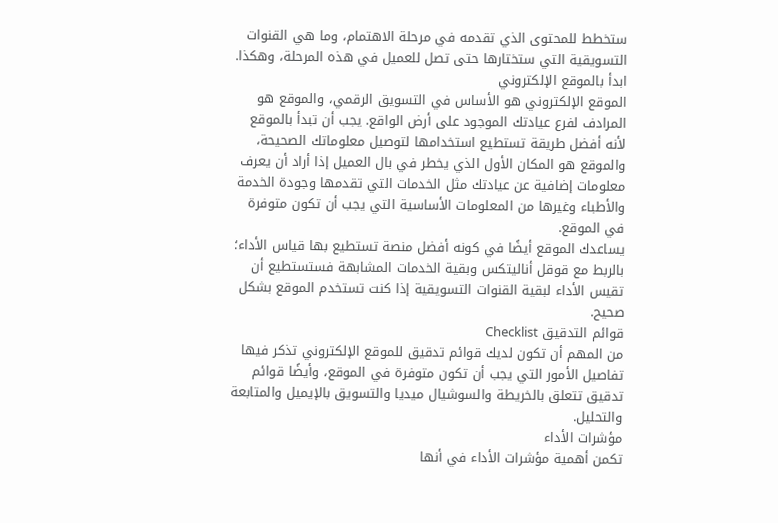ستخطط للمحتوى الذي تقدمه في مرحلة الاهتمام، وما هي القنوات التسويقية التي ستختارها حتى تصل للعميل في هذه المرحلة، وهكذا.
ابدأ بالموقع الإلكتروني
الموقع الإلكتروني هو الأساس في التسويق الرقمي، والموقع هو المرادف لفرع عيادتك الموجود على أرض الواقع. يجب أن تبدأ بالموقع لأنه أفضل طريقة تستطيع استخدامها لتوصيل معلوماتك الصحيحة، والموقع هو المكان الأول الذي يخطر في بال العميل إذا أراد أن يعرف معلومات إضافية عن عيادتك مثل الخدمات التي تقدمها وجودة الخدمة والأطباء وغيرها من المعلومات الأساسية التي يجب أن تكون متوفرة في الموقع.
يساعدك الموقع أيضًا في كونه أفضل منصة تستطيع بها قياس الأداء؛ بالربط مع قوقل أناليتكس وبقية الخدمات المشابهة فستستطيع أن تقيس الأداء لبقية القنوات التسويقية إذا كنت تستخدم الموقع بشكل صحيح.
قوائم التدقيق Checklist
من المهم أن تكون لديك قوائم تدقيق للموقع الإلكتروني تذكر فيها تفاصيل الأمور التي يجب أن تكون متوفرة في الموقع، وأيضًا قوائم تدقيق تتعلق بالخريطة والسوشيال ميديا والتسويق بالإيميل والمتابعة والتحليل.
مؤشرات الأداء
تكمن أهمية مؤشرات الأداء في أنها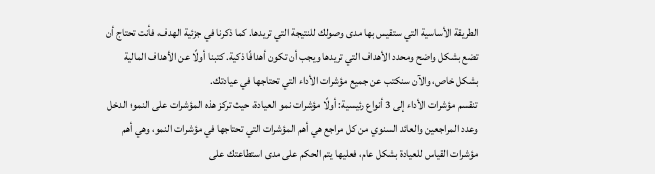الطريقة الأساسية التي ستقيس بها مدى وصولك للنتيجة التي تريدها. كما ذكرنا في جزئية الهدف، فأنت تحتاج أن تضع بشكل واضح ومحدد الأهداف التي تريدها ويجب أن تكون أهدافًا ذكية. كتبنا أولًا عن الأهداف المالية بشكل خاص، والآن سنكتب عن جميع مؤشرات الأداء التي تحتاجها في عيادتك.
تنقسم مؤشرات الأداء إلى 3 أنواع رئيسية: أولًا مؤشرات نمو العيادة، حيث تركز هذه المؤشرات على النمو؛ الدخل وعدد المراجعين والعائد السنوي من كل مراجع هي أهم المؤشرات التي تحتاجها في مؤشرات النمو، وهي أهم مؤشرات القياس للعيادة بشكل عام، فعليها يتم الحكم على مدى استطاعتك على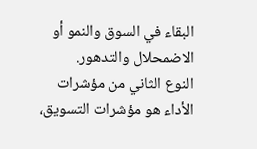البقاء في السوق والنمو أو الاضمحلال والتدهور.
النوع الثاني من مؤشرات الأداء هو مؤشرات التسويق،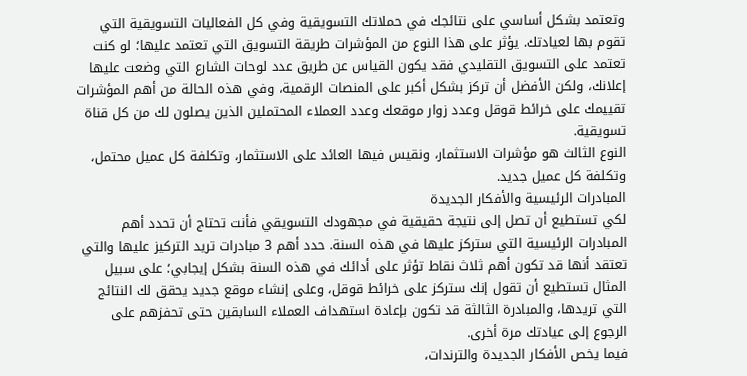وتعتمد بشكل أساسي على نتائجك في حملاتك التسويقية وفي كل الفعاليات التسويقية التي تقوم بها لعيادتك. يؤثر على هذا النوع من المؤشرات طريقة التسويق التي تعتمد عليها؛ لو كنت تعتمد على التسويق التقليدي فقد يكون القياس عن طريق عدد لوحات الشارع التي وضعت عليها إعلانك، ولكن الأفضل أن تركز بشكل أكبر على المنصات الرقمية، وفي هذه الحالة من أهم المؤشرات تقييمك على خرائط قوقل وعدد زوار موقعك وعدد العملاء المحتملين الذين يصلون لك من كل قناة تسويقية.
النوع الثالث هو مؤشرات الاستثمار، ونقيس فيها العائد على الاستثمار، وتكلفة كل عميل محتمل، وتكلفة كل عميل جديد.
المبادرات الرئيسية والأفكار الجديدة
لكي تستطيع أن تصل إلى نتيجة حقيقية في مجهودك التسويقي فأنت تحتاج أن تحدد أهم المبادرات الرئيسية التي ستركز عليها في هذه السنة. حدد أهم 3 مبادرات تريد التركيز عليها والتي تعتقد أنها قد تكون أهم ثلاث نقاط تؤثر على أدائك في هذه السنة بشكل إيجابي؛ على سبيل المثال تستطيع أن تقول إنك ستركز على خرائط قوقل، وعلى إنشاء موقع جديد يحقق لك النتائج التي تريدها، والمبادرة الثالثة قد تكون بإعادة استهداف العملاء السابقين حتى تحفزهم على الرجوع إلى عيادتك مرة أخرى.
فيما يخص الأفكار الجديدة والترندات،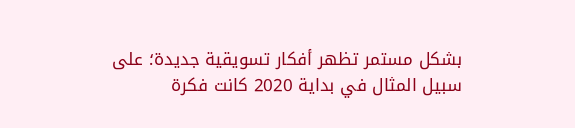بشكل مستمر تظهر أفكار تسويقية جديدة؛ على سبيل المثال في بداية 2020 كانت فكرة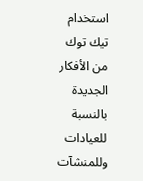استخدام تيك توك من الأفكار الجديدة بالنسبة للعيادات وللمنشآت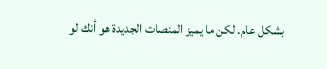بشكل عام. لكن ما يميز المنصات الجديدة هو أنك لو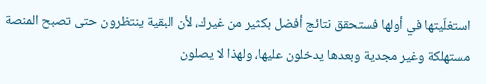استغلّيتها في أولها فستحقق نتائج أفضل بكثير من غيرك، لأن البقية ينتظرون حتى تصبح المنصة مستهلكة وغير مجدية وبعدها يدخلون عليها، ولهذا لا يصلون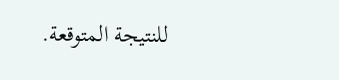للنتيجة المتوقعة.